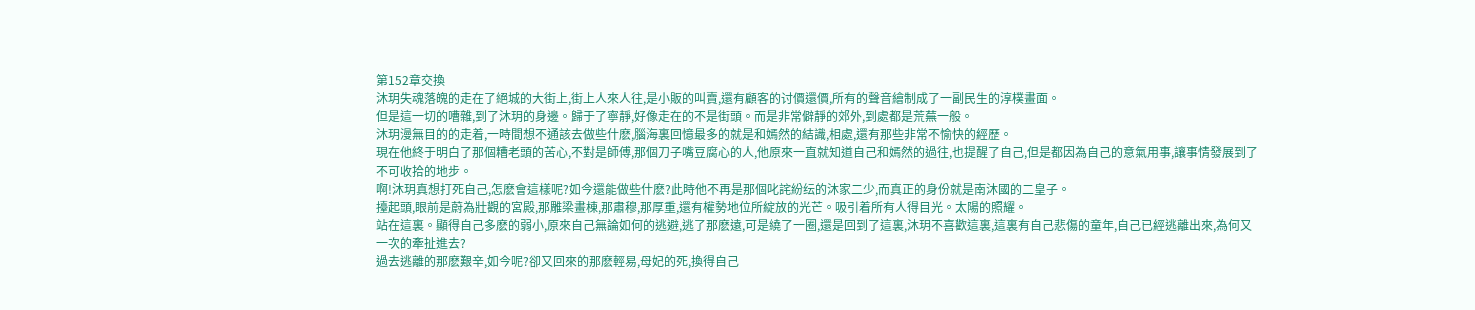第152章交換
沐玥失魂落魄的走在了絕城的大街上,街上人來人往,是小販的叫賣,還有顧客的讨價還價,所有的聲音繪制成了一副民生的淳樸畫面。
但是這一切的嘈雜,到了沐玥的身邊。歸于了寧靜,好像走在的不是街頭。而是非常僻靜的郊外,到處都是荒蕪一般。
沐玥漫無目的的走着,一時間想不通該去做些什麽,腦海裏回憶最多的就是和嫣然的結識,相處,還有那些非常不愉快的經歷。
現在他終于明白了那個糟老頭的苦心,不對是師傅,那個刀子嘴豆腐心的人,他原來一直就知道自己和嫣然的過往,也提醒了自己,但是都因為自己的意氣用事,讓事情發展到了不可收拾的地步。
啊!沐玥真想打死自己,怎麽會這樣呢?如今還能做些什麽?此時他不再是那個叱詫紛纭的沐家二少,而真正的身份就是南沐國的二皇子。
擡起頭,眼前是蔚為壯觀的宮殿,那雕梁畫棟,那肅穆,那厚重,還有權勢地位所綻放的光芒。吸引着所有人得目光。太陽的照耀。
站在這裏。顯得自己多麽的弱小,原來自己無論如何的逃避,逃了那麽遠,可是繞了一圈,還是回到了這裏,沐玥不喜歡這裏,這裏有自己悲傷的童年,自己已經逃離出來,為何又一次的牽扯進去?
過去逃離的那麽艱辛,如今呢?卻又回來的那麽輕易,母妃的死,換得自己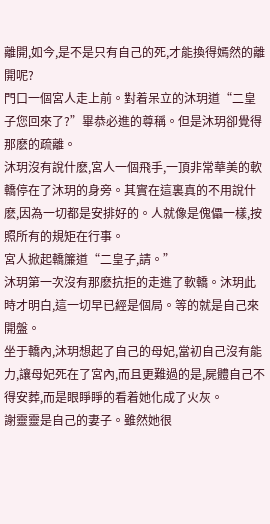離開,如今,是不是只有自己的死,才能換得嫣然的離開呢?
門口一個宮人走上前。對着呆立的沐玥道“二皇子您回來了?”畢恭必進的尊稱。但是沐玥卻覺得那麽的疏離。
沐玥沒有說什麽,宮人一個飛手,一頂非常華美的軟轎停在了沐玥的身旁。其實在這裏真的不用說什麽,因為一切都是安排好的。人就像是傀儡一樣,按照所有的規矩在行事。
宮人掀起轎簾道“二皇子,請。”
沐玥第一次沒有那麽抗拒的走進了軟轎。沐玥此時才明白,這一切早已經是個局。等的就是自己來開盤。
坐于轎內,沐玥想起了自己的母妃,當初自己沒有能力,讓母妃死在了宮內,而且更難過的是,屍體自己不得安葬,而是眼睜睜的看着她化成了火灰。
謝靈靈是自己的妻子。雖然她很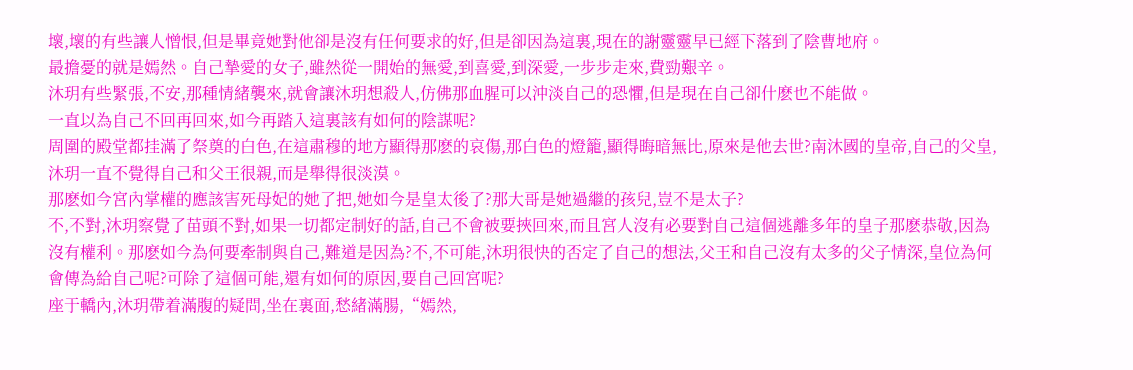壞,壞的有些讓人憎恨,但是畢竟她對他卻是沒有任何要求的好,但是卻因為這裏,現在的謝靈靈早已經下落到了陰曹地府。
最擔憂的就是嫣然。自己摯愛的女子,雖然從一開始的無愛,到喜愛,到深愛,一步步走來,費勁艱辛。
沐玥有些緊張,不安,那種情緒襲來,就會讓沐玥想殺人,仿佛那血腥可以沖淡自己的恐懼,但是現在自己卻什麽也不能做。
一直以為自己不回再回來,如今再踏入這裏該有如何的陰謀呢?
周圍的殿堂都挂滿了祭奠的白色,在這肅穆的地方顯得那麽的哀傷,那白色的燈籠,顯得晦暗無比,原來是他去世?南沐國的皇帝,自己的父皇,沐玥一直不覺得自己和父王很親,而是舉得很淡漠。
那麽如今宮內掌權的應該害死母妃的她了把,她如今是皇太後了?那大哥是她過繼的孩兒,豈不是太子?
不,不對,沐玥察覺了苗頭不對,如果一切都定制好的話,自己不會被要挾回來,而且宮人沒有必要對自己這個逃離多年的皇子那麽恭敬,因為沒有權利。那麽如今為何要牽制與自己,難道是因為?不,不可能,沐玥很快的否定了自己的想法,父王和自己沒有太多的父子情深,皇位為何會傳為給自己呢?可除了這個可能,還有如何的原因,要自己回宮呢?
座于轎內,沐玥帶着滿腹的疑問,坐在裏面,愁緒滿腸,“嫣然,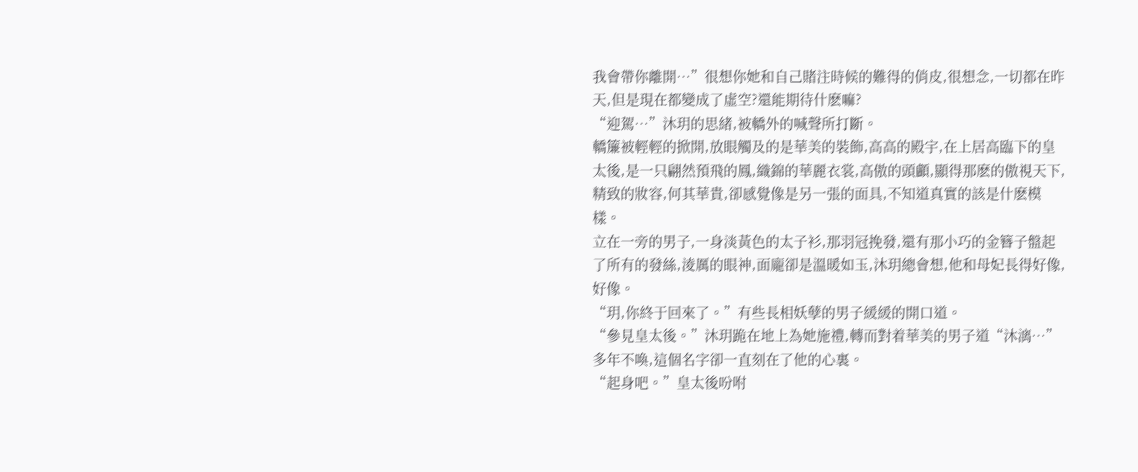我會帶你離開…”很想你她和自己賭注時候的難得的俏皮,很想念,一切都在昨天,但是現在都變成了虛空?還能期待什麽嘛?
“迎駕…”沐玥的思緒,被轎外的喊聲所打斷。
轎簾被輕輕的掀開,放眼觸及的是華美的裝飾,高高的殿宇,在上居高臨下的皇太後,是一只翩然預飛的鳳,織錦的華麗衣裳,高傲的頭顱,顯得那麽的傲視天下,精致的妝容,何其華貴,卻感覺像是另一張的面具,不知道真實的該是什麽模樣。
立在一旁的男子,一身淡黃色的太子衫,那羽冠挽發,還有那小巧的金簪子盤起了所有的發絲,淩厲的眼神,面龐卻是溫暖如玉,沐玥總會想,他和母妃長得好像,好像。
“玥,你終于回來了。”有些長相妖孽的男子緩緩的開口道。
“參見皇太後。”沐玥跪在地上為她施禮,轉而對着華美的男子道“沐漓…”多年不喚,這個名字卻一直刻在了他的心裏。
“起身吧。”皇太後吩咐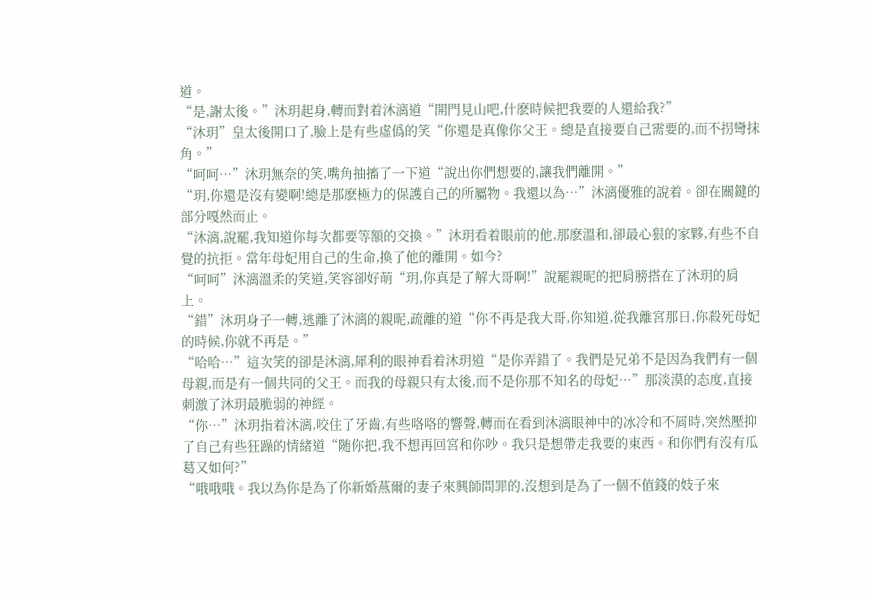道。
“是,謝太後。”沐玥起身,轉而對着沐漓道“開門見山吧,什麽時候把我要的人還給我?”
“沐玥”皇太後開口了,臉上是有些虛僞的笑“你還是真像你父王。總是直接要自己需要的,而不拐彎抹角。”
“呵呵…”沐玥無奈的笑,嘴角抽搐了一下道“說出你們想要的,讓我們離開。”
“玥,你還是沒有變啊!總是那麽極力的保護自己的所屬物。我還以為…”沐漓優雅的說着。卻在關鍵的部分嘎然而止。
“沐漓,說罷,我知道你每次都要等額的交換。”沐玥看着眼前的他,那麽溫和,卻最心狠的家夥,有些不自覺的抗拒。當年母妃用自己的生命,換了他的離開。如今?
“呵呵”沐漓溫柔的笑道,笑容卻好萌“玥,你真是了解大哥啊!”說罷親昵的把肩膀搭在了沐玥的肩上。
“錯”沐玥身子一轉,逃離了沐漓的親昵,疏離的道“你不再是我大哥,你知道,從我離宮那日,你殺死母妃的時候,你就不再是。”
“哈哈…”這次笑的卻是沐漓,犀利的眼神看着沐玥道“是你弄錯了。我們是兄弟不是因為我們有一個母親,而是有一個共同的父王。而我的母親只有太後,而不是你那不知名的母妃…”那淡漠的态度,直接刺激了沐玥最脆弱的神經。
“你…”沐玥指着沐漓,咬住了牙齒,有些咯咯的響聲,轉而在看到沐漓眼神中的冰冷和不屑時,突然壓抑了自己有些狂躁的情緒道“随你把,我不想再回宮和你吵。我只是想帶走我要的東西。和你們有沒有瓜葛又如何?”
“哦哦哦。我以為你是為了你新婚燕爾的妻子來興師問罪的,沒想到是為了一個不值錢的妓子來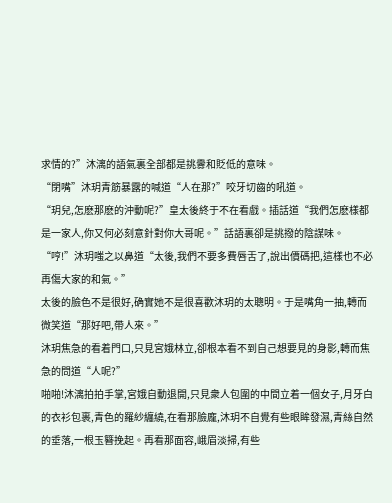求情的?”沐漓的語氣裏全部都是挑釁和貶低的意味。
“閉嘴”沐玥青筋暴露的喊道“人在那?”咬牙切齒的吼道。
“玥兒,怎麽那麽的沖動呢?”皇太後終于不在看戲。插話道“我們怎麽樣都是一家人,你又何必刻意針對你大哥呢。”話語裏卻是挑撥的陰謀味。
“哼!”沐玥嗤之以鼻道“太後,我們不要多費唇舌了,說出價碼把,這樣也不必再傷大家的和氣。”
太後的臉色不是很好,确實她不是很喜歡沐玥的太聰明。于是嘴角一抽,轉而微笑道“那好吧,帶人來。”
沐玥焦急的看着門口,只見宮娥林立,卻根本看不到自己想要見的身影,轉而焦急的問道“人呢?”
啪啪!沐漓拍拍手掌,宮娥自動退開,只見衆人包圍的中間立着一個女子,月牙白的衣衫包裹,青色的羅紗纏繞,在看那臉龐,沐玥不自覺有些眼眸發濕,青絲自然的垂落,一根玉簪挽起。再看那面容,峨眉淡掃,有些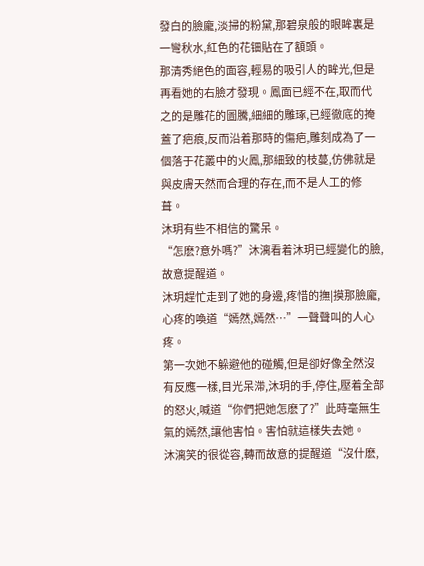發白的臉龐,淡掃的粉黛,那碧泉般的眼眸裏是一彎秋水,紅色的花钿貼在了額頭。
那清秀絕色的面容,輕易的吸引人的眸光,但是再看她的右臉才發現。鳳面已經不在,取而代之的是雕花的圖騰,細細的雕琢,已經徹底的掩蓋了疤痕,反而沿着那時的傷疤,雕刻成為了一個落于花叢中的火鳳,那細致的枝蔓,仿佛就是與皮膚天然而合理的存在,而不是人工的修葺。
沐玥有些不相信的驚呆。
“怎麽?意外嗎?”沐漓看着沐玥已經變化的臉,故意提醒道。
沐玥趕忙走到了她的身邊,疼惜的撫|摸那臉龐,心疼的喚道“嫣然,嫣然…”一聲聲叫的人心疼。
第一次她不躲避他的碰觸,但是卻好像全然沒有反應一樣,目光呆滞,沐玥的手,停住,壓着全部的怒火,喊道“你們把她怎麽了?”此時毫無生氣的嫣然,讓他害怕。害怕就這樣失去她。
沐漓笑的很從容,轉而故意的提醒道“沒什麽,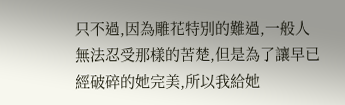只不過,因為雕花特別的難過,一般人無法忍受那樣的苦楚,但是為了讓早已經破碎的她完美,所以我給她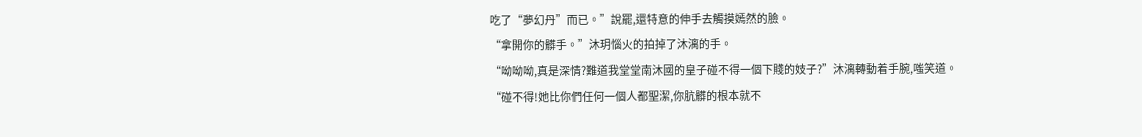吃了“夢幻丹”而已。”說罷,還特意的伸手去觸摸嫣然的臉。
“拿開你的髒手。”沐玥惱火的拍掉了沐漓的手。
“呦呦呦,真是深情?難道我堂堂南沐國的皇子碰不得一個下賤的妓子?”沐漓轉動着手腕,嗤笑道。
“碰不得!她比你們任何一個人都聖潔,你肮髒的根本就不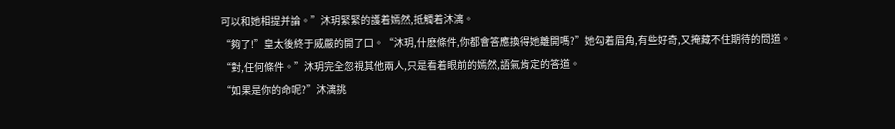可以和她相提并論。”沐玥緊緊的護着嫣然,抵觸着沐漓。
“夠了!”皇太後終于威嚴的開了口。“沐玥,什麽條件,你都會答應換得她離開嗎?”她勾着眉角,有些好奇,又掩藏不住期待的問道。
“對,任何條件。”沐玥完全忽視其他兩人,只是看着眼前的嫣然,語氣肯定的答道。
“如果是你的命呢?”沐漓挑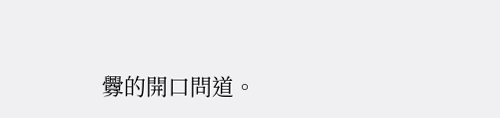釁的開口問道。